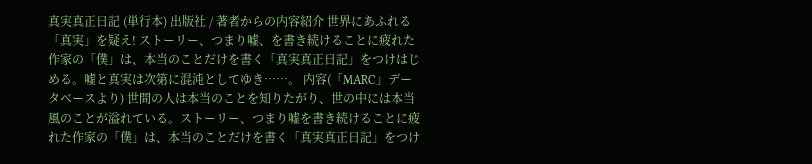真実真正日記 (単行本) 出版社 / 著者からの内容紹介 世界にあふれる「真実」を疑え! ストーリー、つまり嘘、を書き続けることに疲れた作家の「僕」は、本当のことだけを書く「真実真正日記」をつけはじめる。嘘と真実は次第に混沌としてゆき……。 内容(「MARC」データベースより) 世間の人は本当のことを知りたがり、世の中には本当風のことが溢れている。ストーリー、つまり嘘を書き続けることに疲れた作家の「僕」は、本当のことだけを書く「真実真正日記」をつけ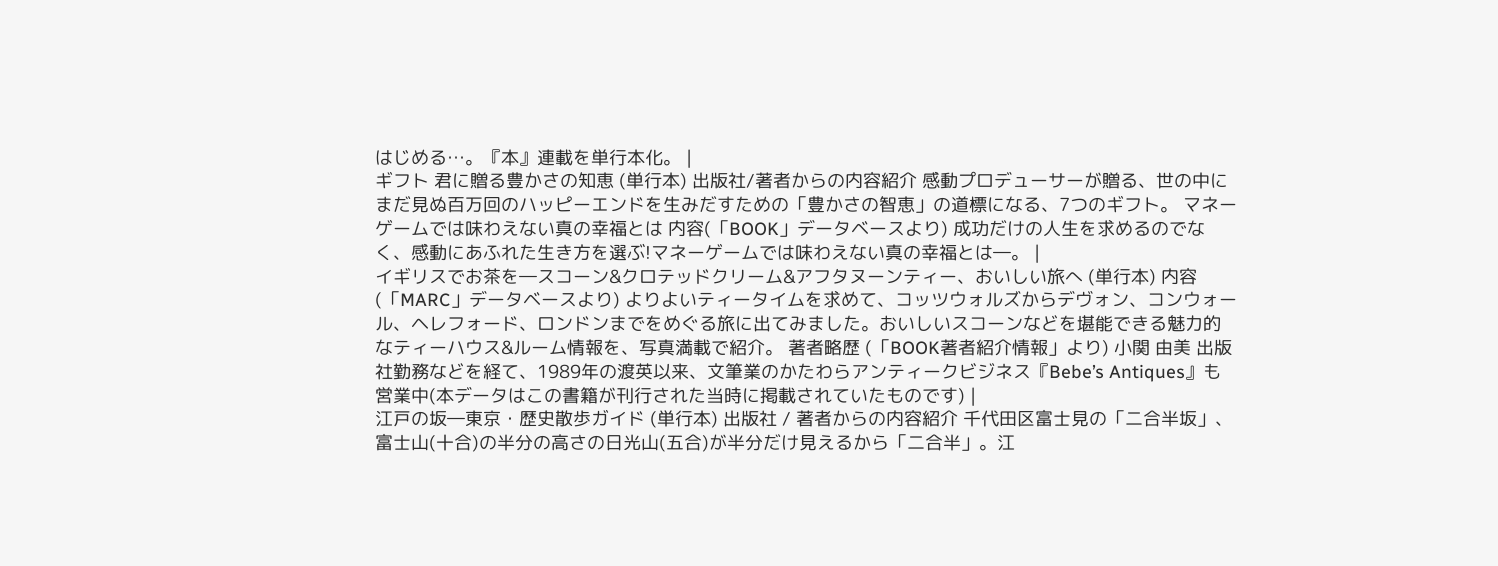はじめる…。『本』連載を単行本化。 |
ギフト 君に贈る豊かさの知恵 (単行本) 出版社/著者からの内容紹介 感動プロデューサーが贈る、世の中にまだ見ぬ百万回のハッピーエンドを生みだすための「豊かさの智恵」の道標になる、7つのギフト。 マネーゲームでは味わえない真の幸福とは 内容(「BOOK」データベースより) 成功だけの人生を求めるのでなく、感動にあふれた生き方を選ぶ!マネーゲームでは味わえない真の幸福とは―。 |
イギリスでお茶を―スコーン&クロテッドクリーム&アフタヌーンティー、おいしい旅へ (単行本) 内容(「MARC」データベースより) よりよいティータイムを求めて、コッツウォルズからデヴォン、コンウォール、ヘレフォード、ロンドンまでをめぐる旅に出てみました。おいしいスコーンなどを堪能できる魅力的なティーハウス&ルーム情報を、写真満載で紹介。 著者略歴 (「BOOK著者紹介情報」より) 小関 由美 出版社勤務などを経て、1989年の渡英以来、文筆業のかたわらアンティークビジネス『Bebe’s Antiques』も営業中(本データはこの書籍が刊行された当時に掲載されていたものです) |
江戸の坂―東京・歴史散歩ガイド (単行本) 出版社 / 著者からの内容紹介 千代田区富士見の「二合半坂」、富士山(十合)の半分の高さの日光山(五合)が半分だけ見えるから「二合半」。江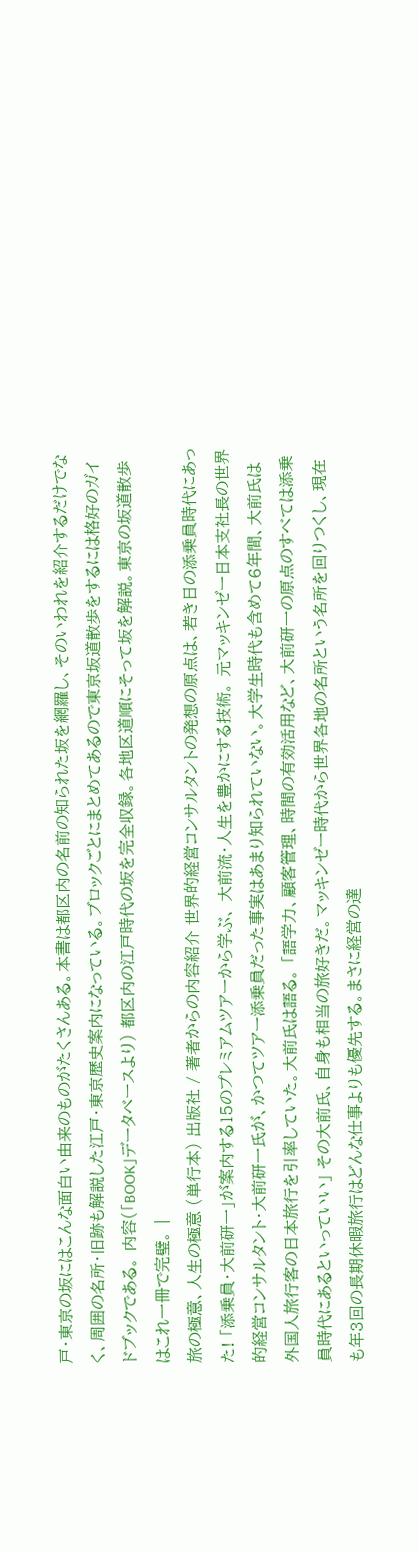戸・東京の坂にはこんな面白い由来のものがたくさんある。本書は都区内の名前の知られた坂を網羅し、そのいわれを紹介するだけでなく、周囲の名所・旧跡も解説した江戸・東京歴史案内になっている。ブロックごとにまとめてあるので東京坂道散歩をするには格好のガイドブックである。 内容(「BOOK」データベースより) 都区内の江戸時代の坂を完全収録。各地区道順にそって坂を解説。東京の坂道散歩はこれ一冊で完璧。 |
旅の極意、人生の極意 (単行本) 出版社 / 著者からの内容紹介 世界的経営コンサルタントの発想の原点は、若き日の添乗員時代にあった! 「添乗員・大前研一」が案内する15のプレミアムツアーから学ぶ、 大前流・人生を豊かにする技術。 元マッキンゼー日本支社長の世界的経営コンサルタント・大前研一氏が、かつてツアー添乗員だった事実はあまり知られていない。大学生時代も含めて6年間、大前氏は外国人旅行客の日本旅行を引率していた。大前氏は語る。 「語学力、顧客管理、時間の有効活用など、大前研一の原点のすべては添乗員時代にあるといっていい」 その大前氏、自身も相当の旅好きだ。マッキンゼー時代から世界各地の名所という名所を回りつくし、現在も年3回の長期休暇旅行はどんな仕事よりも優先する。まさに経営の達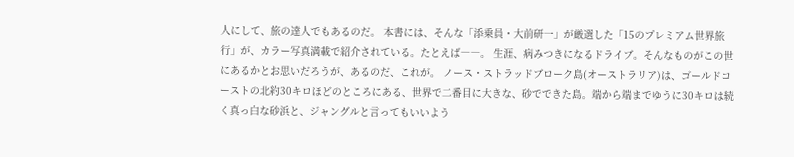人にして、旅の達人でもあるのだ。 本書には、そんな「添乗員・大前研一」が厳選した「15のプレミアム世界旅行」が、カラー写真満載で紹介されている。たとえば――。 生涯、病みつきになるドライブ。そんなものがこの世にあるかとお思いだろうが、あるのだ、これが。 ノース・ストラッドブローク島(オーストラリア)は、ゴールドコーストの北約30キロほどのところにある、世界で二番目に大きな、砂でできた島。端から端までゆうに30キロは続く真っ白な砂浜と、ジャングルと言ってもいいよう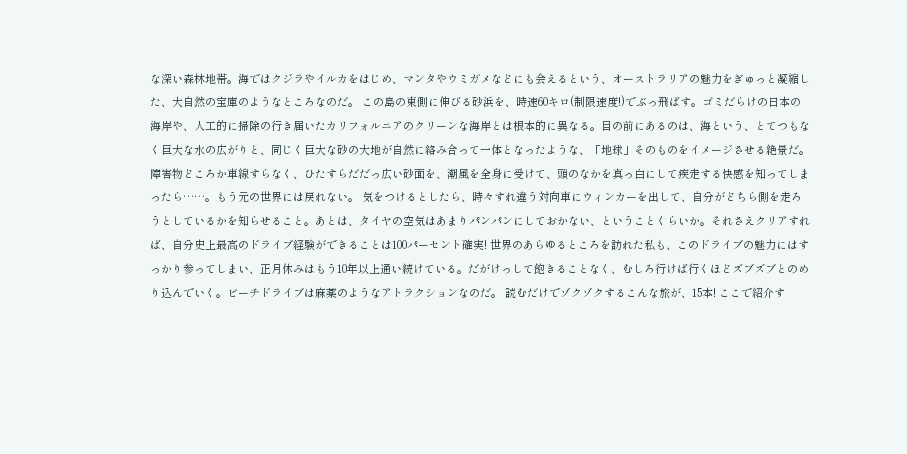な深い森林地帯。海ではクジラやイルカをはじめ、マンタやウミガメなどにも会えるという、オーストラリアの魅力をぎゅっと凝縮した、大自然の宝庫のようなところなのだ。 この島の東側に伸びる砂浜を、時速60キロ(制限速度!)でぶっ飛ばす。ゴミだらけの日本の海岸や、人工的に掃除の行き届いたカリフォルニアのクリーンな海岸とは根本的に異なる。目の前にあるのは、海という、とてつもなく巨大な水の広がりと、同じく巨大な砂の大地が自然に絡み合って一体となったような、「地球」そのものをイメージさせる絶景だ。 障害物どころか車線すらなく、ひたすらだだっ広い砂面を、潮風を全身に受けて、頭のなかを真っ白にして疾走する快感を知ってしまったら……。もう元の世界には戻れない。 気をつけるとしたら、時々すれ違う対向車にウィンカーを出して、自分がどちら側を走ろうとしているかを知らせること。あとは、タイヤの空気はあまりパンパンにしておかない、ということくらいか。それさえクリアすれば、自分史上最高のドライブ経験ができることは100パーセント確実! 世界のあらゆるところを訪れた私も、このドライブの魅力にはすっかり参ってしまい、正月休みはもう10年以上通い続けている。だがけっして飽きることなく、むしろ行けば行くほどズブズブとのめり込んでいく。ビーチドライブは麻薬のようなアトラクションなのだ。 読むだけでゾクゾクするこんな旅が、15本! ここで紹介す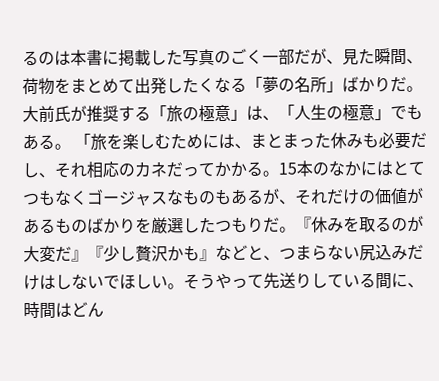るのは本書に掲載した写真のごく一部だが、見た瞬間、荷物をまとめて出発したくなる「夢の名所」ばかりだ。 大前氏が推奨する「旅の極意」は、「人生の極意」でもある。 「旅を楽しむためには、まとまった休みも必要だし、それ相応のカネだってかかる。15本のなかにはとてつもなくゴージャスなものもあるが、それだけの価値があるものばかりを厳選したつもりだ。『休みを取るのが大変だ』『少し贅沢かも』などと、つまらない尻込みだけはしないでほしい。そうやって先送りしている間に、時間はどん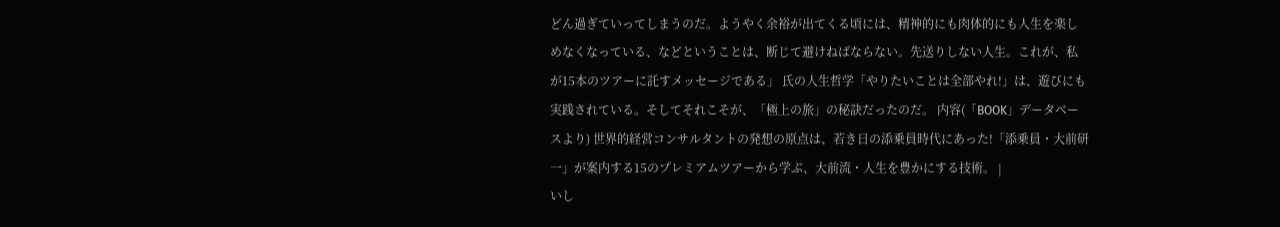どん過ぎていってしまうのだ。ようやく余裕が出てくる頃には、精神的にも肉体的にも人生を楽しめなくなっている、などということは、断じて避けねばならない。先送りしない人生。これが、私が15本のツアーに託すメッセージである」 氏の人生哲学「やりたいことは全部やれ!」は、遊びにも実践されている。そしてそれこそが、「極上の旅」の秘訣だったのだ。 内容(「BOOK」データベースより) 世界的経営コンサルタントの発想の原点は、若き日の添乗員時代にあった!「添乗員・大前研一」が案内する15のプレミアムツアーから学ぶ、大前流・人生を豊かにする技術。 |
いし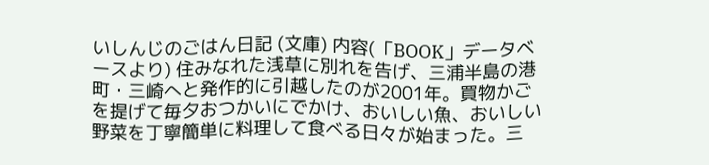いしんじのごはん日記 (文庫) 内容(「BOOK」データベースより) 住みなれた浅草に別れを告げ、三浦半島の港町・三崎へと発作的に引越したのが2001年。買物かごを提げて毎夕おつかいにでかけ、おいしい魚、おいしい野菜を丁寧簡単に料理して食べる日々が始まった。三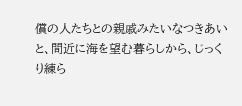償の人たちとの親戚みたいなつきあいと、間近に海を望む暮らしから、じっくり練ら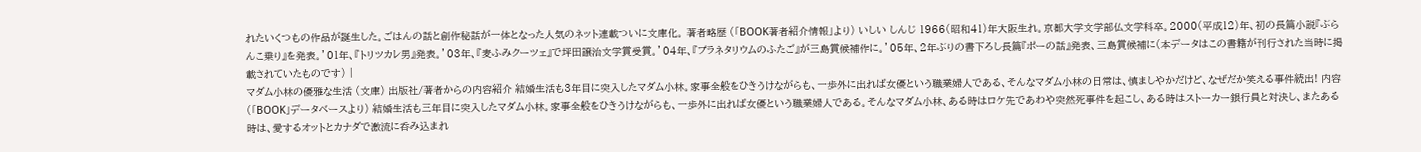れたいくつもの作品が誕生した。ごはんの話と創作秘話が一体となった人気のネット連載ついに文庫化。 著者略歴 (「BOOK著者紹介情報」より) いしい しんじ 1966(昭和41)年大阪生れ。京都大学文学部仏文学科卒。2000(平成12)年、初の長篇小説『ぶらんこ乗り』を発表。’01年、『トリツカレ男』発表。’03年、『麦ふみクーツェ』で坪田譲治文学賞受賞。’04年、『プラネタリウムのふたご』が三島賞候補作に。’05年、2年ぶりの書下ろし長篇『ポーの話』発表、三島賞候補に(本データはこの書籍が刊行された当時に掲載されていたものです) |
マダム小林の優雅な生活 (文庫) 出版社/著者からの内容紹介 結婚生活も3年目に突入したマダム小林。家事全般をひきうけながらも、一歩外に出れば女優という職業婦人である、そんなマダム小林の日常は、慎ましやかだけど、なぜだか笑える事件続出! 内容(「BOOK」データベースより) 結婚生活も三年目に突入したマダム小林。家事全般をひきうけながらも、一歩外に出れば女優という職業婦人である。そんなマダム小林、ある時はロケ先であわや突然死事件を起こし、ある時はストーカー銀行員と対決し、またある時は、愛するオットとカナダで激流に呑み込まれ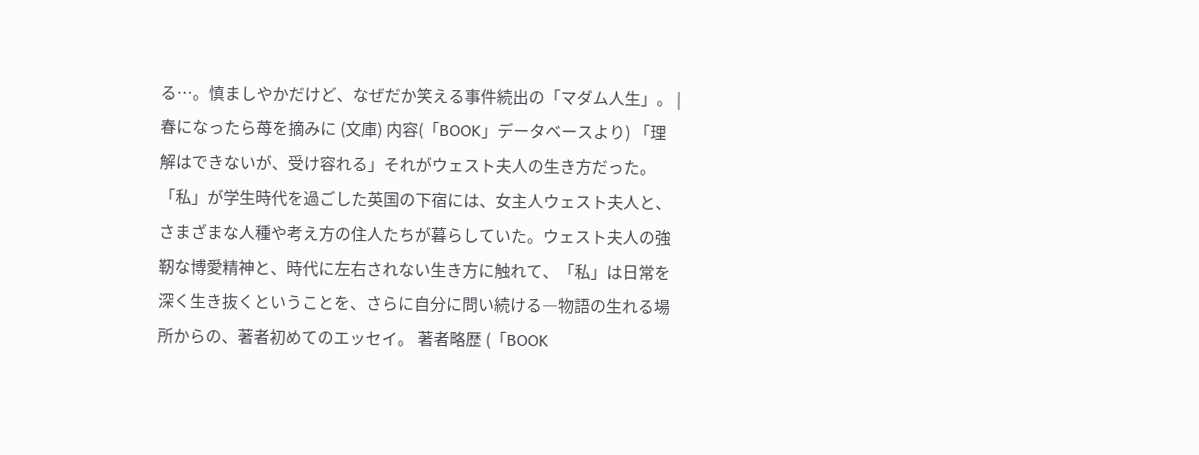る…。慎ましやかだけど、なぜだか笑える事件続出の「マダム人生」。 |
春になったら苺を摘みに (文庫) 内容(「BOOK」データベースより) 「理解はできないが、受け容れる」それがウェスト夫人の生き方だった。「私」が学生時代を過ごした英国の下宿には、女主人ウェスト夫人と、さまざまな人種や考え方の住人たちが暮らしていた。ウェスト夫人の強靭な博愛精神と、時代に左右されない生き方に触れて、「私」は日常を深く生き抜くということを、さらに自分に問い続ける―物語の生れる場所からの、著者初めてのエッセイ。 著者略歴 (「BOOK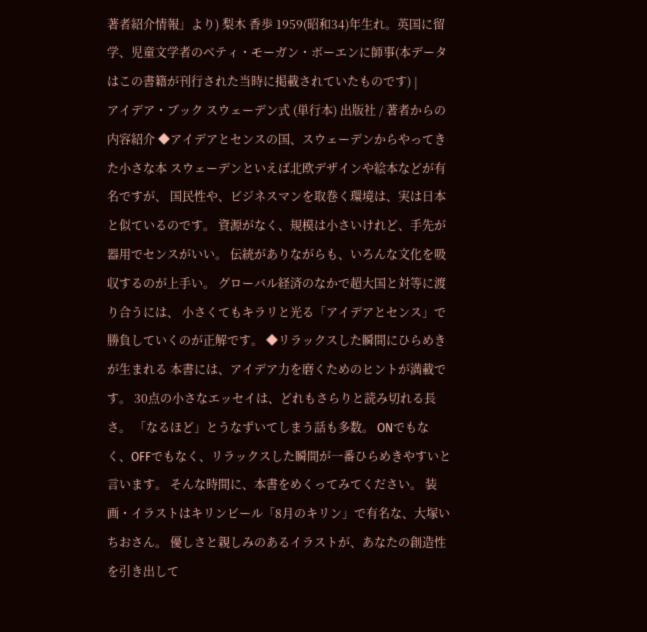著者紹介情報」より) 梨木 香歩 1959(昭和34)年生れ。英国に留学、児童文学者のベティ・モーガン・ボーエンに師事(本データはこの書籍が刊行された当時に掲載されていたものです) |
アイデア・ブック スウェーデン式 (単行本) 出版社 / 著者からの内容紹介 ◆アイデアとセンスの国、スウェーデンからやってきた小さな本 スウェーデンといえば北欧デザインや絵本などが有名ですが、 国民性や、ビジネスマンを取巻く環境は、実は日本と似ているのです。 資源がなく、規模は小さいけれど、手先が器用でセンスがいい。 伝統がありながらも、いろんな文化を吸収するのが上手い。 グローバル経済のなかで超大国と対等に渡り合うには、 小さくてもキラリと光る「アイデアとセンス」で勝負していくのが正解です。 ◆リラックスした瞬間にひらめきが生まれる 本書には、アイデア力を磨くためのヒントが満載です。 30点の小さなエッセイは、どれもさらりと読み切れる長さ。 「なるほど」とうなずいてしまう話も多数。 ONでもなく、OFFでもなく、リラックスした瞬間が一番ひらめきやすいと言います。 そんな時間に、本書をめくってみてください。 装画・イラストはキリンビール「8月のキリン」で有名な、大塚いちおさん。 優しさと親しみのあるイラストが、あなたの創造性を引き出して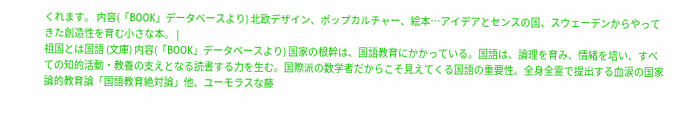くれます。 内容(「BOOK」データベースより) 北欧デザイン、ポップカルチャー、絵本…アイデアとセンスの国、スウェーデンからやってきた創造性を育む小さな本。 |
祖国とは国語 (文庫) 内容(「BOOK」データベースより) 国家の根幹は、国語教育にかかっている。国語は、論理を育み、情緒を培い、すべての知的活動・教養の支えとなる読書する力を生む。国際派の数学者だからこそ見えてくる国語の重要性。全身全霊で提出する血涙の国家論的教育論「国語教育絶対論」他、ユーモラスな藤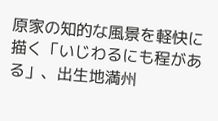原家の知的な風景を軽快に描く「いじわるにも程がある」、出生地満州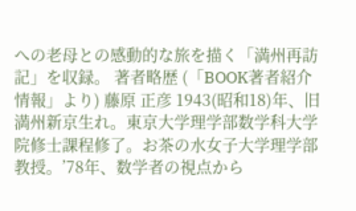への老母との感動的な旅を描く「満州再訪記」を収録。 著者略歴 (「BOOK著者紹介情報」より) 藤原 正彦 1943(昭和18)年、旧満州新京生れ。東京大学理学部数学科大学院修士課程修了。お茶の水女子大学理学部教授。’78年、数学者の視点から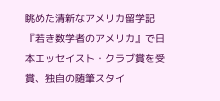眺めた清新なアメリカ留学記『若き数学者のアメリカ』で日本エッセイスト・クラブ賞を受賞、独自の随筆スタイ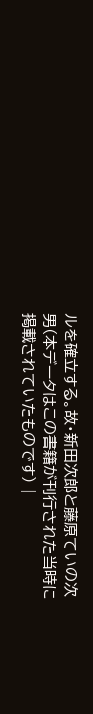ルを確立する。故・新田次郎と藤原ていの次男(本データはこの書籍が刊行された当時に掲載されていたものです) |